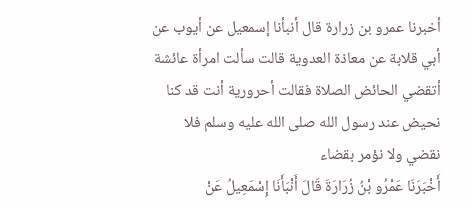أخبرنا عمرو بن زرارة قال أنبأنا إسمعيل عن أيوب عن أبي قلابة عن معاذة العدوية قالت سألت امرأة عائشة أتقضي الحائض الصلاة فقالت أحرورية أنت قد كنا نحيض عند رسول الله صلى الله عليه وسلم فلا نقضي ولا نؤمر بقضاء
أَخْبَرَنَا عَمْرُو بْنُ زُرَارَةَ قَالَ أَنْبَأَنَا إِسْمَعِيلُ عَنْ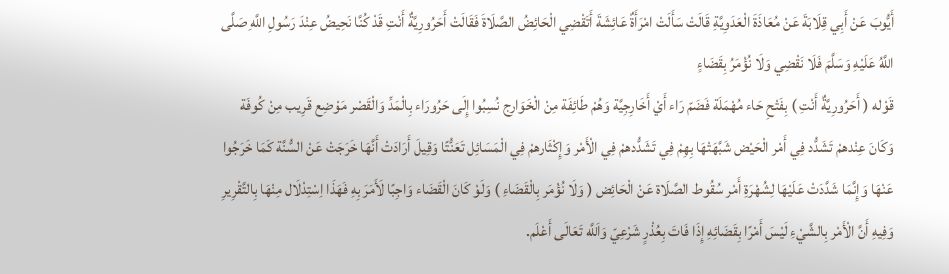أَيُّوبَ عَنْ أَبِي قِلَابَةَ عَنْ مُعَاذَةَ الْعَدَوِيَّةِ قَالَتْ سَأَلَتْ امْرَأَةٌ عَائِشَةَ أَتَقْضِي الْحَائِضُ الصَّلَاةَ فَقَالَتْ أَحَرُورِيَّةٌ أَنْتِ قَدْ كُنَّا نَحِيضُ عِنْدَ رَسُولِ اللَّهِ صَلَّى اللَّهُ عَلَيْهِ وَسَلَّمَ فَلَا نَقْضِي وَلَا نُؤْمَرُ بِقَضَاءٍ
قَوْله ( أَحَرُورِيَّةٌ أَنْتِ ) بِفَتْحِ حَاء مُهْمَلَة فَضَمّ رَاء أَيْ أَخَارِجِيَّة وَهُمْ طَائِفَة مِنْ الْخَوَارِج نُسِبُوا إِلَى حَرُورَاء بِالْمَدِّ وَالْقَصْر مَوْضِع قَرِيب مِنْ كُوفَة وَكَانَ عِنْدهمْ تَشَدُّد فِي أَمْر الْحَيْض شَبَّهَتْهَا بِهِمْ فِي تَشَدُّدهمْ فِي الْأَمْر وَإِكْثَارهمْ فِي الْمَسَائِل تَعَنُّتًا وَقِيلَ أَرَادَتْ أَنَّهَا خَرَجَتْ عَنْ السُّنَّة كَمَا خَرَجُوا عَنْهَا وَإِنَّمَا شَدَّدَتْ عَلَيْهَا لِشُهْرَةِ أَمْر سُقُوط الصَّلَاة عَنْ الْحَائِض ( وَلَا نُؤْمَر بِالْقَضَاءِ ) وَلَوْ كَانَ الْقَضَاء وَاجِبًا لَأَمَرَ بِهِ فَهَذَا اِسْتِدْلَال مِنْهَا بِالتَّقْرِيرِ وَفِيهِ أَنَّ الْأَمْر بِالشَّيْءِ لَيْسَ أَمْرًا بِقَضَائِهِ إِذَا فَاتَ بِعُذْرٍ شَرْعِيّ وَاَللَّه تَعَالَى أَعْلَم.